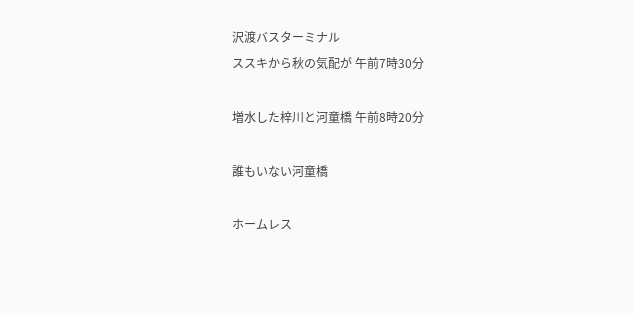沢渡バスターミナル
ススキから秋の気配が 午前7時30分

増水した梓川と河童橋 午前8時20分

誰もいない河童橋

ホームレス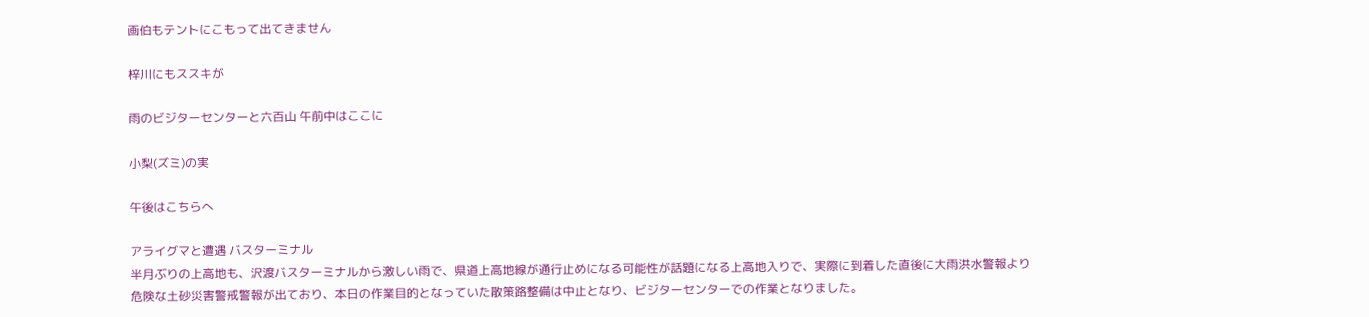画伯もテントにこもって出てきません

梓川にもススキが

雨のビジターセンターと六百山 午前中はここに

小梨(ズミ)の実

午後はこちらへ

アライグマと遭遇 バスターミナル
半月ぶりの上高地も、沢渡バスターミナルから激しい雨で、県道上高地線が通行止めになる可能性が話題になる上高地入りで、実際に到着した直後に大雨洪水警報より危険な土砂災害警戒警報が出ており、本日の作業目的となっていた散策路整備は中止となり、ビジターセンターでの作業となりました。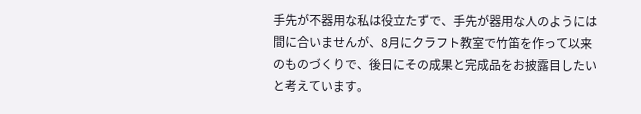手先が不器用な私は役立たずで、手先が器用な人のようには間に合いませんが、8月にクラフト教室で竹笛を作って以来のものづくりで、後日にその成果と完成品をお披露目したいと考えています。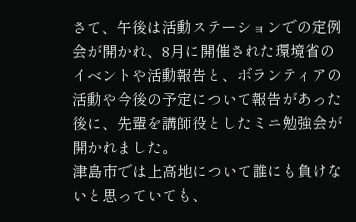さて、午後は活動ステーションでの定例会が開かれ、8月に開催された環境省のイベントや活動報告と、ボランティアの活動や今後の予定について報告があった後に、先輩を講師役としたミニ勉強会が開かれました。
津島市では上高地について誰にも負けないと思っていても、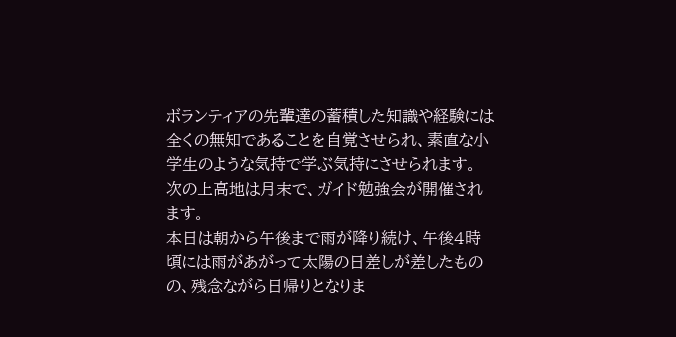ボランティアの先輩達の蓄積した知識や経験には全くの無知であることを自覚させられ、素直な小学生のような気持で学ぶ気持にさせられます。
次の上高地は月末で、ガイド勉強会が開催されます。
本日は朝から午後まで雨が降り続け、午後4時頃には雨があがって太陽の日差しが差したものの、残念ながら日帰りとなりま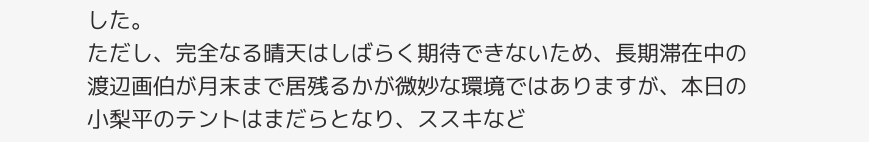した。
ただし、完全なる晴天はしばらく期待できないため、長期滞在中の渡辺画伯が月末まで居残るかが微妙な環境ではありますが、本日の小梨平のテントはまだらとなり、ススキなど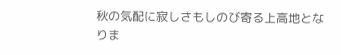秋の気配に寂しさもしのび寄る上高地となりま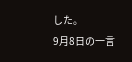した。
9月8日の一言